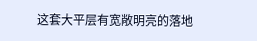这套大平层有宽敞明亮的落地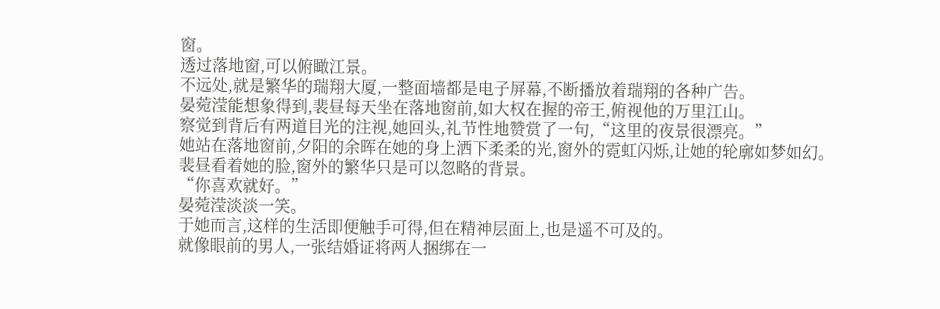窗。
透过落地窗,可以俯瞰江景。
不远处,就是繁华的瑞翔大厦,一整面墙都是电子屏幕,不断播放着瑞翔的各种广告。
晏菀滢能想象得到,裴昼每天坐在落地窗前,如大权在握的帝王,俯视他的万里江山。
察觉到背后有两道目光的注视,她回头,礼节性地赞赏了一句,“这里的夜景很漂亮。”
她站在落地窗前,夕阳的余晖在她的身上洒下柔柔的光,窗外的霓虹闪烁,让她的轮廓如梦如幻。
裴昼看着她的脸,窗外的繁华只是可以忽略的背景。
“你喜欢就好。”
晏菀滢淡淡一笑。
于她而言,这样的生活即便触手可得,但在精神层面上,也是遥不可及的。
就像眼前的男人,一张结婚证将两人捆绑在一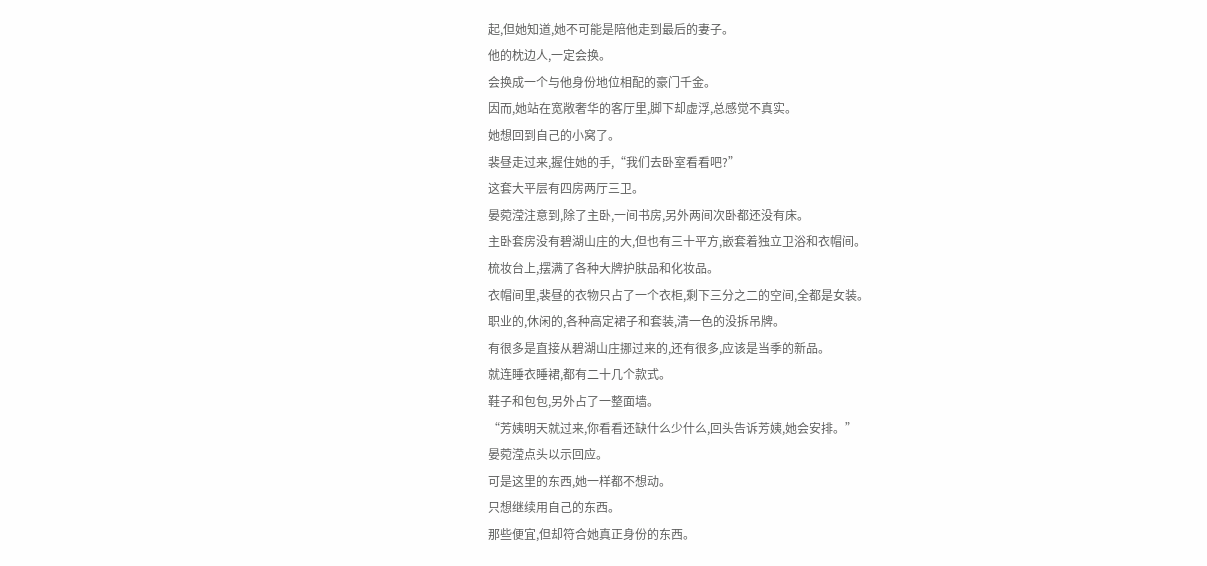起,但她知道,她不可能是陪他走到最后的妻子。
他的枕边人,一定会换。
会换成一个与他身份地位相配的豪门千金。
因而,她站在宽敞奢华的客厅里,脚下却虚浮,总感觉不真实。
她想回到自己的小窝了。
裴昼走过来,握住她的手,“我们去卧室看看吧?”
这套大平层有四房两厅三卫。
晏菀滢注意到,除了主卧,一间书房,另外两间次卧都还没有床。
主卧套房没有碧湖山庄的大,但也有三十平方,嵌套着独立卫浴和衣帽间。
梳妆台上,摆满了各种大牌护肤品和化妆品。
衣帽间里,裴昼的衣物只占了一个衣柜,剩下三分之二的空间,全都是女装。
职业的,休闲的,各种高定裙子和套装,清一色的没拆吊牌。
有很多是直接从碧湖山庄挪过来的,还有很多,应该是当季的新品。
就连睡衣睡裙,都有二十几个款式。
鞋子和包包,另外占了一整面墙。
“芳姨明天就过来,你看看还缺什么少什么,回头告诉芳姨,她会安排。”
晏菀滢点头以示回应。
可是这里的东西,她一样都不想动。
只想继续用自己的东西。
那些便宜,但却符合她真正身份的东西。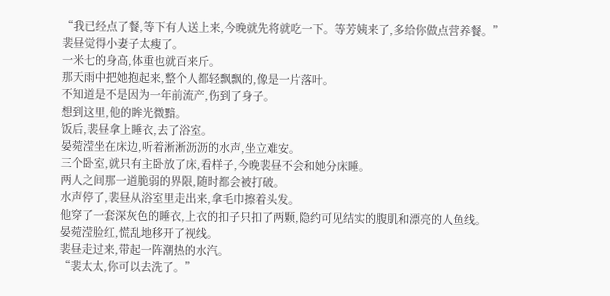“我已经点了餐,等下有人送上来,今晚就先将就吃一下。等芳姨来了,多给你做点营养餐。”
裴昼觉得小妻子太瘦了。
一米七的身高,体重也就百来斤。
那天雨中把她抱起来,整个人都轻飘飘的,像是一片落叶。
不知道是不是因为一年前流产,伤到了身子。
想到这里,他的眸光微黯。
饭后,裴昼拿上睡衣,去了浴室。
晏菀滢坐在床边,听着淅淅沥沥的水声,坐立难安。
三个卧室,就只有主卧放了床,看样子,今晚裴昼不会和她分床睡。
两人之间那一道脆弱的界限,随时都会被打破。
水声停了,裴昼从浴室里走出来,拿毛巾擦着头发。
他穿了一套深灰色的睡衣,上衣的扣子只扣了两颗,隐约可见结实的腹肌和漂亮的人鱼线。
晏菀滢脸红,慌乱地移开了视线。
裴昼走过来,带起一阵潮热的水汽。
“裴太太,你可以去洗了。”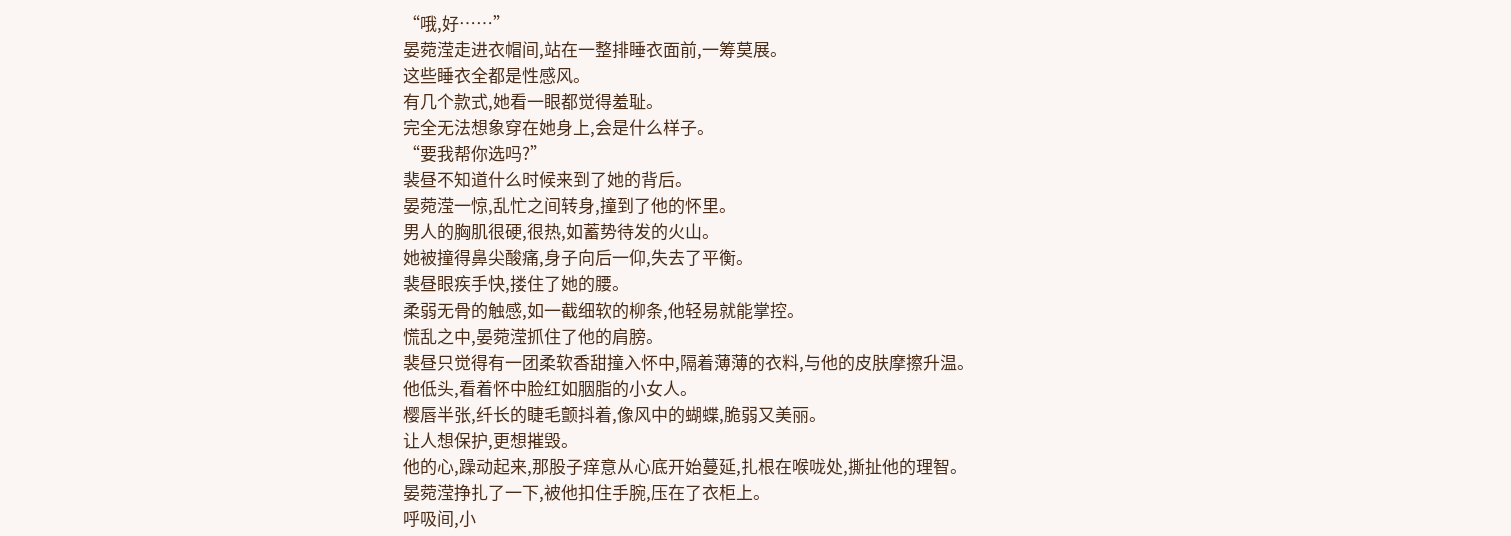“哦,好……”
晏菀滢走进衣帽间,站在一整排睡衣面前,一筹莫展。
这些睡衣全都是性感风。
有几个款式,她看一眼都觉得羞耻。
完全无法想象穿在她身上,会是什么样子。
“要我帮你选吗?”
裴昼不知道什么时候来到了她的背后。
晏菀滢一惊,乱忙之间转身,撞到了他的怀里。
男人的胸肌很硬,很热,如蓄势待发的火山。
她被撞得鼻尖酸痛,身子向后一仰,失去了平衡。
裴昼眼疾手快,搂住了她的腰。
柔弱无骨的触感,如一截细软的柳条,他轻易就能掌控。
慌乱之中,晏菀滢抓住了他的肩膀。
裴昼只觉得有一团柔软香甜撞入怀中,隔着薄薄的衣料,与他的皮肤摩擦升温。
他低头,看着怀中脸红如胭脂的小女人。
樱唇半张,纤长的睫毛颤抖着,像风中的蝴蝶,脆弱又美丽。
让人想保护,更想摧毁。
他的心,躁动起来,那股子痒意从心底开始蔓延,扎根在喉咙处,撕扯他的理智。
晏菀滢挣扎了一下,被他扣住手腕,压在了衣柜上。
呼吸间,小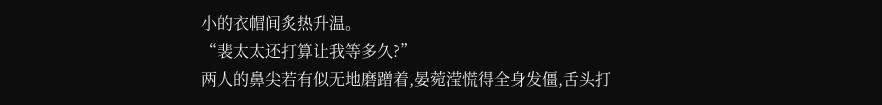小的衣帽间炙热升温。
“裴太太还打算让我等多久?”
两人的鼻尖若有似无地磨蹭着,晏菀滢慌得全身发僵,舌头打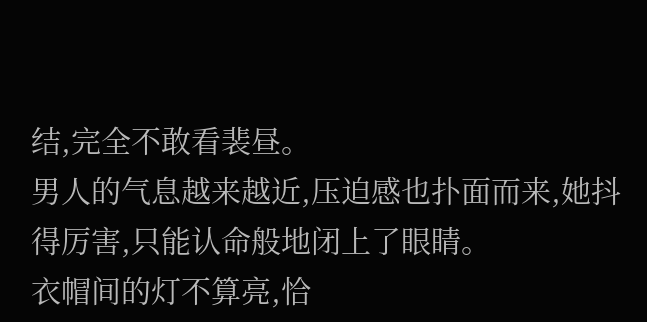结,完全不敢看裴昼。
男人的气息越来越近,压迫感也扑面而来,她抖得厉害,只能认命般地闭上了眼睛。
衣帽间的灯不算亮,恰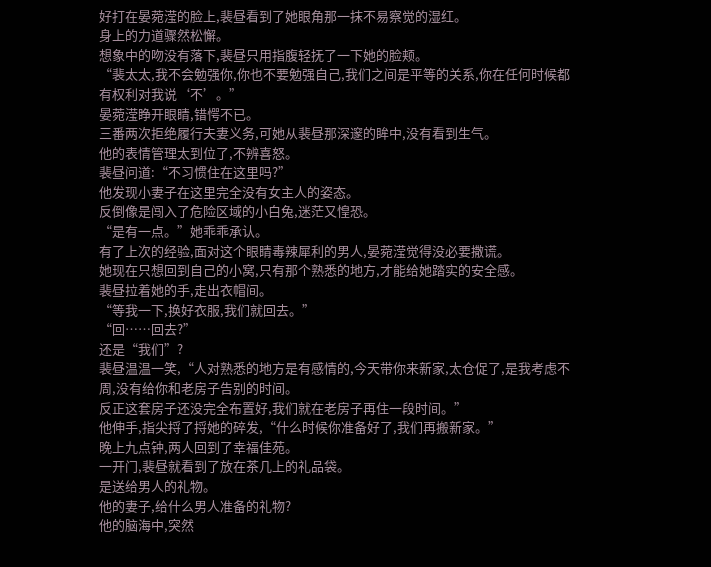好打在晏菀滢的脸上,裴昼看到了她眼角那一抹不易察觉的湿红。
身上的力道骤然松懈。
想象中的吻没有落下,裴昼只用指腹轻抚了一下她的脸颊。
“裴太太,我不会勉强你,你也不要勉强自己,我们之间是平等的关系,你在任何时候都有权利对我说‘不’。”
晏菀滢睁开眼睛,错愕不已。
三番两次拒绝履行夫妻义务,可她从裴昼那深邃的眸中,没有看到生气。
他的表情管理太到位了,不辨喜怒。
裴昼问道:“不习惯住在这里吗?”
他发现小妻子在这里完全没有女主人的姿态。
反倒像是闯入了危险区域的小白兔,迷茫又惶恐。
“是有一点。”她乖乖承认。
有了上次的经验,面对这个眼睛毒辣犀利的男人,晏菀滢觉得没必要撒谎。
她现在只想回到自己的小窝,只有那个熟悉的地方,才能给她踏实的安全感。
裴昼拉着她的手,走出衣帽间。
“等我一下,换好衣服,我们就回去。”
“回……回去?”
还是“我们”?
裴昼温温一笑,“人对熟悉的地方是有感情的,今天带你来新家,太仓促了,是我考虑不周,没有给你和老房子告别的时间。
反正这套房子还没完全布置好,我们就在老房子再住一段时间。”
他伸手,指尖捋了捋她的碎发,“什么时候你准备好了,我们再搬新家。”
晚上九点钟,两人回到了幸福佳苑。
一开门,裴昼就看到了放在茶几上的礼品袋。
是送给男人的礼物。
他的妻子,给什么男人准备的礼物?
他的脑海中,突然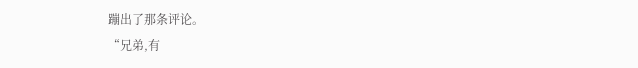蹦出了那条评论。
“兄弟,有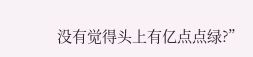没有觉得头上有亿点点绿?”